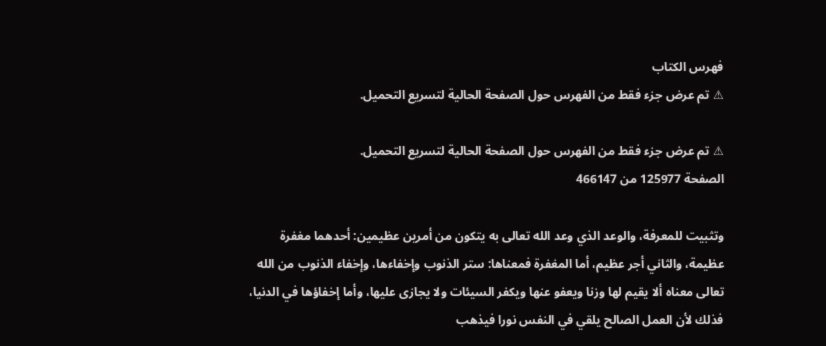فهرس الكتاب
⚠ تم عرض جزء فقط من الفهرس حول الصفحة الحالية لتسريع التحميل.

⚠ تم عرض جزء فقط من الفهرس حول الصفحة الحالية لتسريع التحميل.
الصفحة 125977 من 466147

وتثبيت للمعرفة، والوعد الذي وعد الله تعالى به يتكون من أمرين عظيمين: أحدهما مغفرة عظيمة، والثاني أجر عظيم، أما المغفرة فمعناها: ستر الذنوب وإخفاءها، وإخفاء الذنوب من الله تعالى معناه ألا يقيم لها وزنا ويعفو عنها ويكفر السيئات ولا يجازى عليها، وأما إخفاؤها في الدنيا، فذلك لأن العمل الصالح يلقي في النفس نورا فيذهب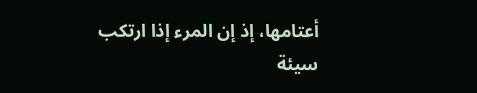أعتامها، إذ إن المرء إذا ارتكب سيئة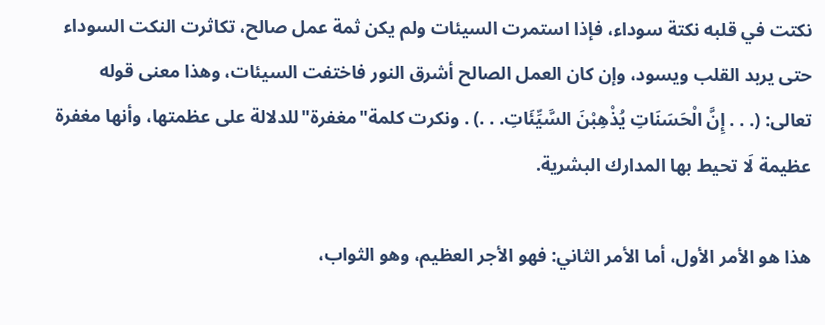نكتت في قلبه نكتة سوداء، فإذا استمرت السيئات ولم يكن ثمة عمل صالح، تكاثرت النكت السوداء حتى يربد القلب ويسود، وإن كان العمل الصالح أشرق النور فاختفت السيئات، وهذا معنى قوله تعالى: (. . . إِنَّ الْحَسَنَاتِ يُذْهِبْنَ السَّيِّئَاتِ. . .) . ونكرت كلمة"مغفرة"للدلالة على عظمتها، وأنها مغفرة عظيمة لَا تحيط بها المدارك البشرية.

هذا هو الأمر الأول، أما الأمر الثاني: فهو الأجر العظيم، وهو الثواب،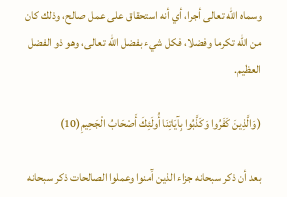وسماه الله تعالى أجرا، أي أنه استحقاق على عمل صالح، وذلك كان من الله تكرما وفضلا، فكل شيء بفضل الله تعالى، وهو ذو الفضل العظيم.

(وَالَّذِينَ كَفَرُوا وَكَذَّبُوا بِآيَاتِنَا أُولَئِكَ أَصْحَابُ الْجَحِيمِ(10)

بعد أن ذكر سبحانه جزاء الذين آَمنوا وعملوا الصالحات ذكر سبحانه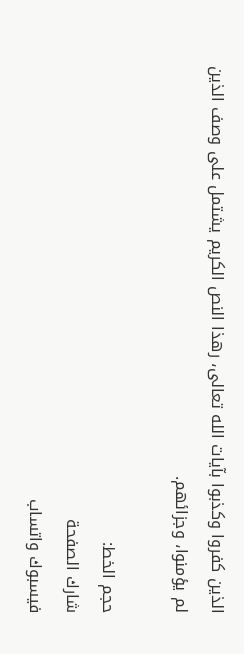الذين كفروا وكذبوا بآيات الله تعالى، رهذا النص الكريم يشتمل على وصف الذين لم يؤمنوا، وجزائهم.

حجم الخط:
شارك الصفحة
فيسبوك واتساب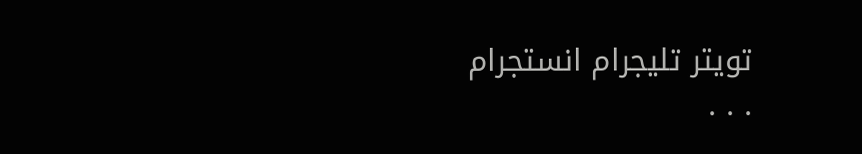تويتر تليجرام انستجرام
. . .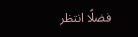فضلًا انتظر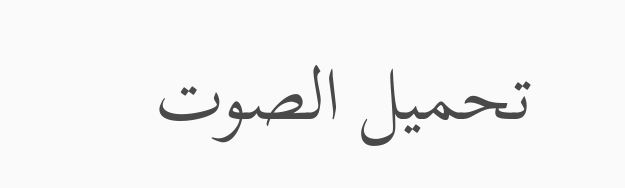تحميل الصوت